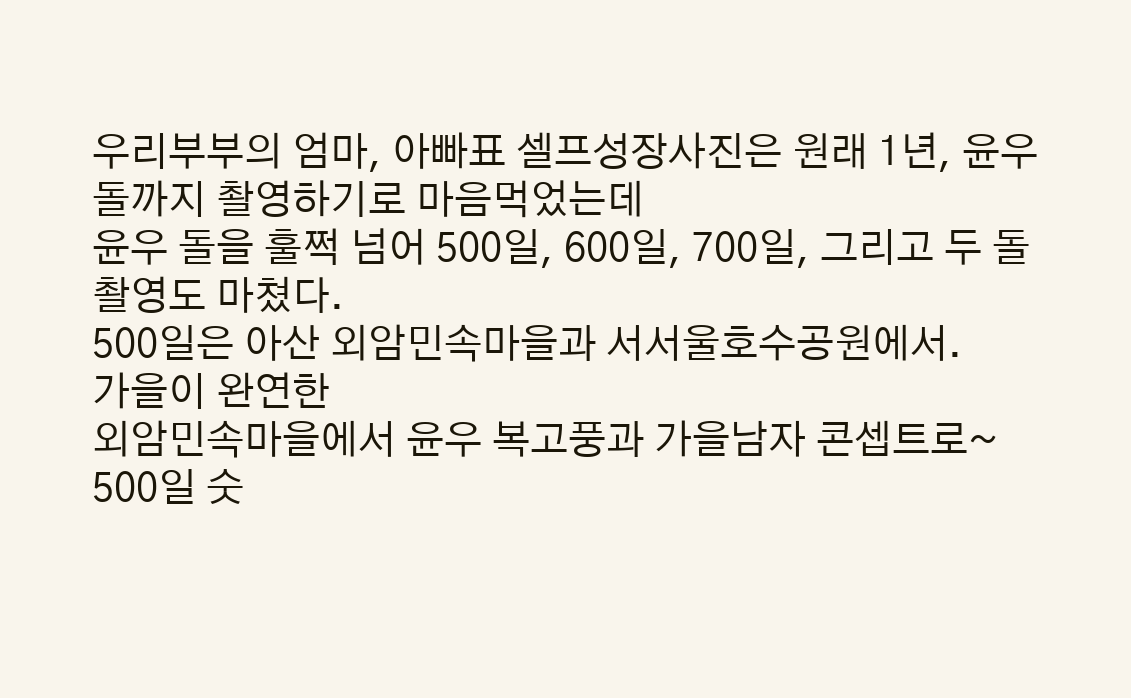우리부부의 엄마, 아빠표 셀프성장사진은 원래 1년, 윤우 돌까지 촬영하기로 마음먹었는데
윤우 돌을 훌쩍 넘어 500일, 600일, 700일, 그리고 두 돌 촬영도 마쳤다.
500일은 아산 외암민속마을과 서서울호수공원에서.
가을이 완연한
외암민속마을에서 윤우 복고풍과 가을남자 콘셉트로~
500일 숫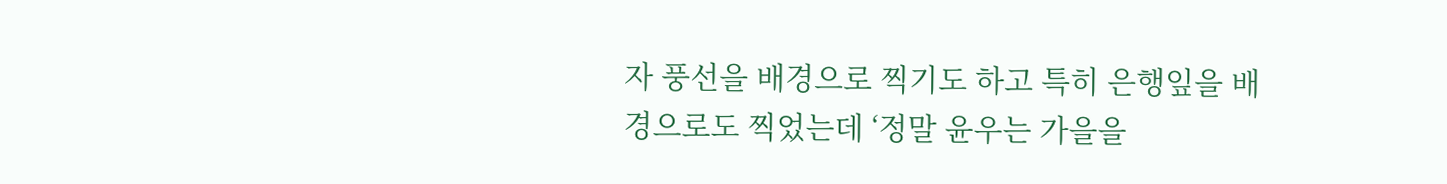자 풍선을 배경으로 찍기도 하고 특히 은행잎을 배경으로도 찍었는데 ‘정말 윤우는 가을을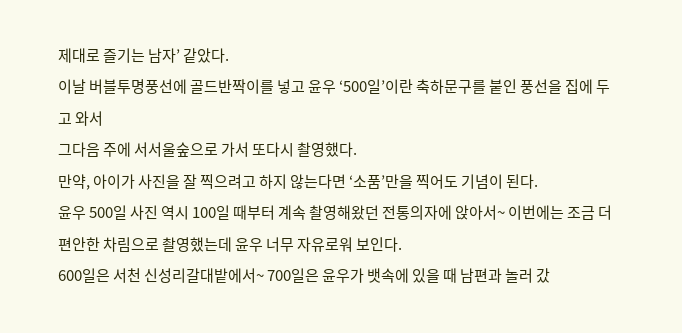제대로 즐기는 남자’ 같았다.
이날 버블투명풍선에 골드반짝이를 넣고 윤우 ‘500일’이란 축하문구를 붙인 풍선을 집에 두고 와서
그다음 주에 서서울숲으로 가서 또다시 촬영했다.
만약, 아이가 사진을 잘 찍으려고 하지 않는다면 ‘소품’만을 찍어도 기념이 된다.
윤우 500일 사진 역시 100일 때부터 계속 촬영해왔던 전통의자에 앉아서~ 이번에는 조금 더 편안한 차림으로 촬영했는데 윤우 너무 자유로워 보인다.
600일은 서천 신성리갈대밭에서~ 700일은 윤우가 뱃속에 있을 때 남편과 놀러 갔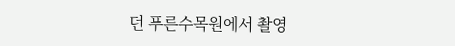던 푸른수목원에서 촬영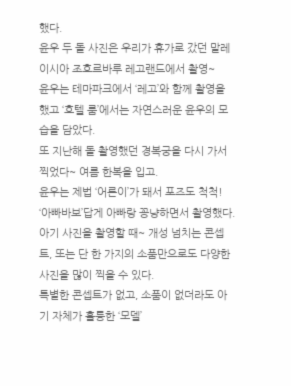했다.
윤우 두 돌 사진은 우리가 휴가로 갔던 말레이시아 조호르바루 레고랜드에서 촬영~
윤우는 테마파크에서 ‘레고’와 함께 촬영을 했고 ‘호텔 룸’에서는 자연스러운 윤우의 모습을 담았다.
또 지난해 돌 촬영했던 경복궁을 다시 가서 찍었다~ 여름 한복을 입고.
윤우는 제법 ‘어른이’가 돼서 포즈도 척척!
‘아빠바보’답게 아빠랑 꽁냥하면서 촬영했다.
아기 사진을 촬영할 때~ 개성 넘치는 콘셉트, 또는 단 한 가지의 소품만으로도 다양한 사진을 많이 찍을 수 있다.
특별한 콘셉트가 없고, 소품이 없더라도 아기 자체가 훌륭한 ‘모델’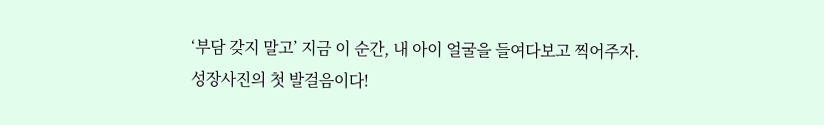‘부담 갖지 말고’ 지금 이 순간, 내 아이 얼굴을 들여다보고 찍어주자.
성장사진의 첫 발걸음이다!